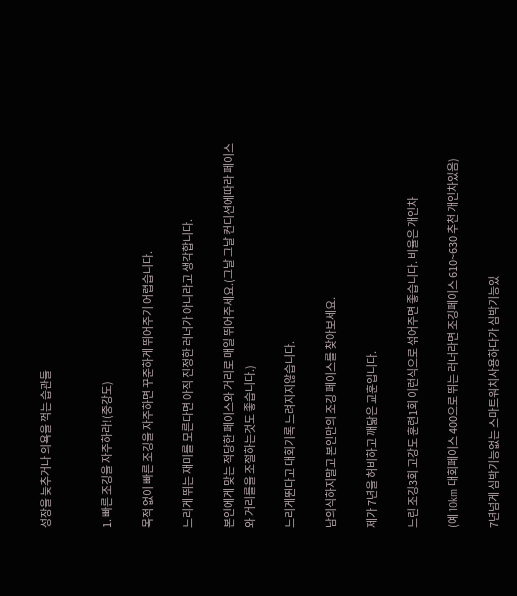성장을 늦추거나 의욕을 꺽는 습관들


1. 빠른 조깅을 자주하라!(중강도)

목적 없이 빠른 조깅을 자주하면 꾸준하게 뛰어주기 어렵습니다.

느리게 뛰는 재미를 모른다면 아직 진정한 러너가 아니라고 생각합니다.

본인에게 맞는 적당한 페이스와 거리로 매일 뛰어주세요.(그날 그날 컨디션에따라 페이스와 거리를을 조절하는것도 좋습니다.)

느리게뛴다고 대회기록 느려지지않습니다.

남의식하지말고 본인만의 조깅 페이스를 찾아보세요.

제가 7년을 허비하고 깨닮은 교훈입니다.

느린 조깅3회 고강도 훈련1회 이런식으로 섞어주면 좋습니다. 비율은 개인차

(예 10km 대회페이스 400으로 뛰는 러너라면 조깅페이스 610~630 추천 개인차있음)

7년넘게 심박기능없는 스마트워치사용하다가 심박기능있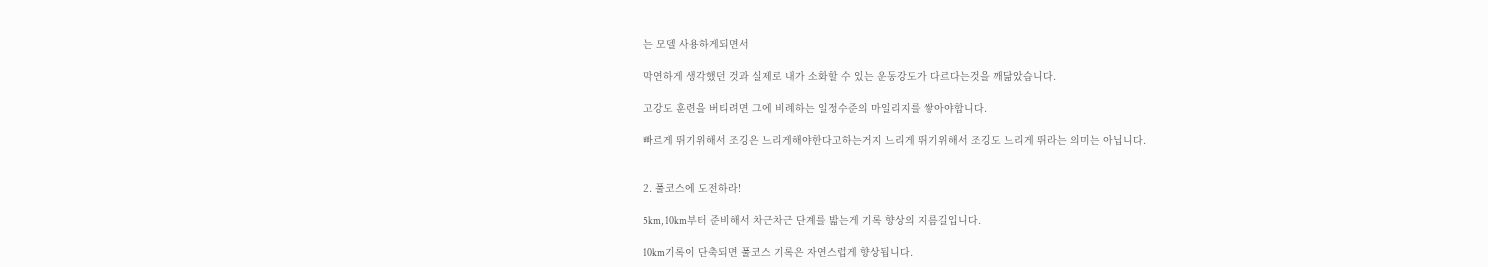는 모델 사용하게되면서

막연하게 생각했던 것과 실제로 내가 소화할 수 있는 운동강도가 다르다는것을 깨닮았습니다.

고강도 훈련을 버티려면 그에 비례하는 일정수준의 마일리지를 쌓아야합니다.

빠르게 뛰기위해서 조깅은 느리게해야한다고하는거지 느리게 뛰기위해서 조깅도 느리게 뛰라는 의미는 아닙니다.


2. 풀코스에 도전하라!

5km, 10km부터 준비해서 차근차근 단계를 밟는게 기록 향상의 지름길입니다.

10km기록이 단축되면 풀코스 기록은 자연스럽게 향상됩니다.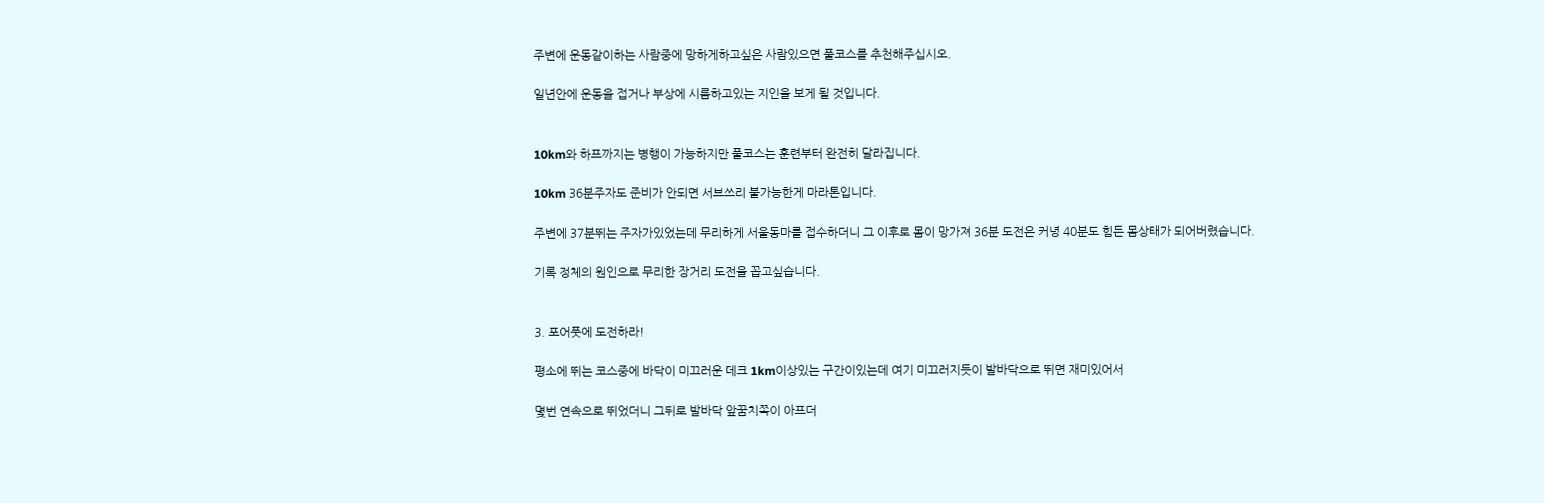주변에 운동같이하는 사람중에 망하게하고싶은 사람있으면 풀코스를 추천해주십시오.

일년안에 운동을 접거나 부상에 시름하고있는 지인을 보게 될 것입니다.


10km와 하프까지는 병행이 가능하지만 풀코스는 훈련부터 완전히 달라집니다.

10km 36분주자도 준비가 안되면 서브쓰리 불가능한게 마라톤입니다.

주변에 37분뛰는 주자가있었는데 무리하게 서울동마를 접수하더니 그 이후로 몸이 망가져 36분 도전은 커녕 40분도 힘든 몸상태가 되어버렸습니다.

기록 정체의 원인으로 무리한 장거리 도전을 꼽고싶습니다.


3. 포어풋에 도전하라!

평소에 뛰는 코스중에 바닥이 미끄러운 데크 1km이상있는 구간이있는데 여기 미끄러지듯이 발바닥으로 뛰면 재미있어서

몇번 연속으로 뛰었더니 그뒤로 발바닥 앞꿈치쪽이 아프더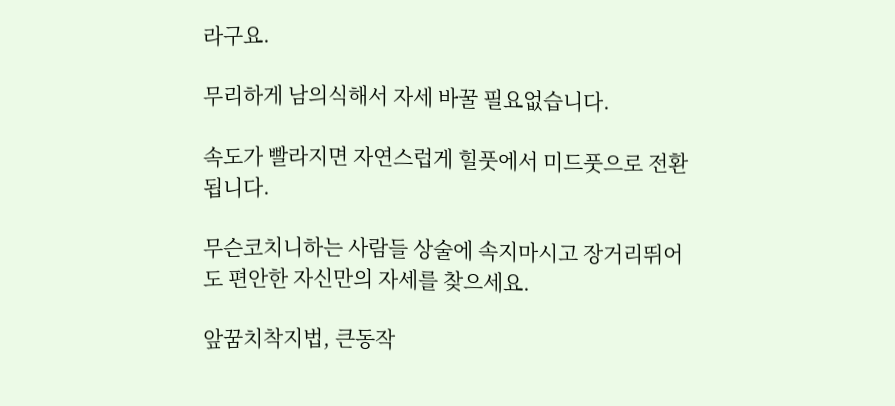라구요.

무리하게 남의식해서 자세 바꿀 필요없습니다.

속도가 빨라지면 자연스럽게 힐풋에서 미드풋으로 전환됩니다.

무슨코치니하는 사람들 상술에 속지마시고 장거리뛰어도 편안한 자신만의 자세를 찾으세요.

앞꿈치착지법, 큰동작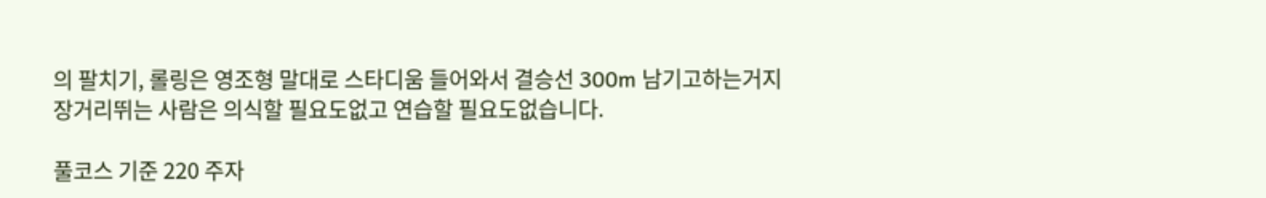의 팔치기, 롤링은 영조형 말대로 스타디움 들어와서 결승선 300m 남기고하는거지 장거리뛰는 사람은 의식할 필요도없고 연습할 필요도없습니다.

풀코스 기준 220 주자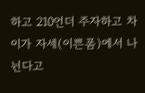하고 210언더 주자하고 차이가 자세(이쁜폼)에서 나뉜다고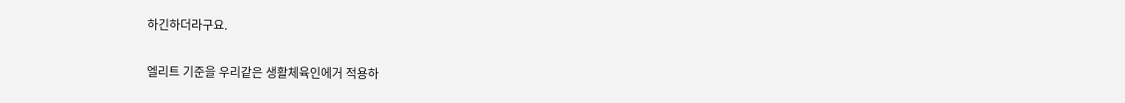하긴하더라구요.

엘리트 기준을 우리같은 생활체육인에거 적용하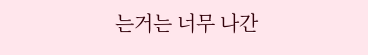는거는 너무 나간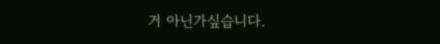거 아닌가싶습니다.